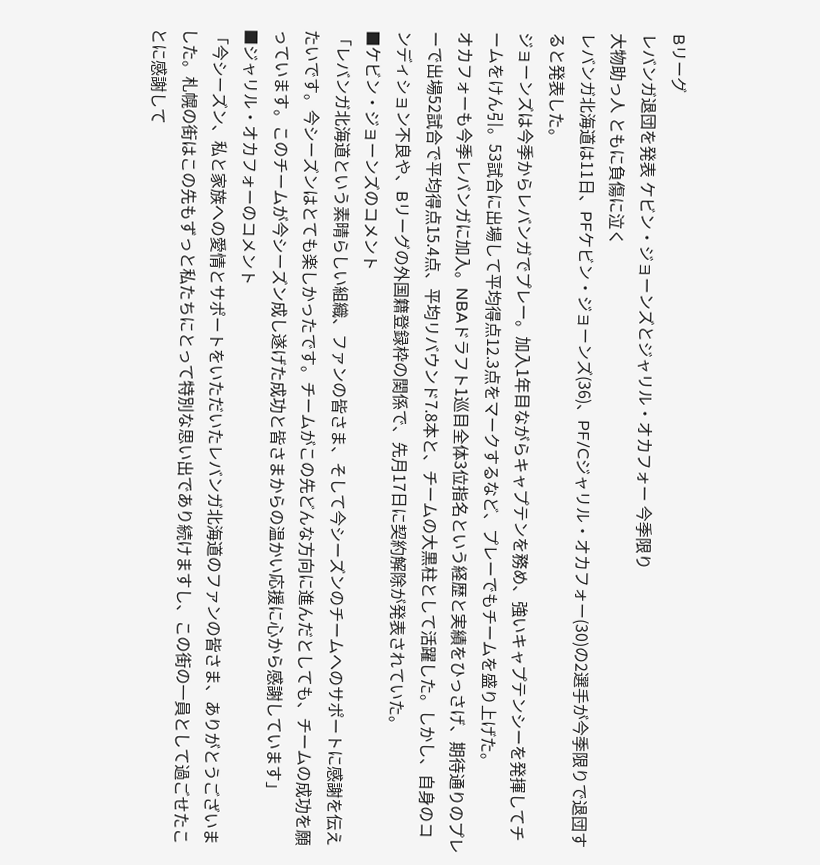Bリーグ
レバンガ退団を発表 ケビン・ジョーンズとジャリル・オカフォー 今季限り
大物助っ人 ともに負傷に泣く
レバンガ北海道は11日、PFケビン・ジョーンズ(36)、PF/Cジャリル・オカフォー(30)の2選手が今季限りで退団すると発表した。
ジョーンズは今季からレバンガでプレー。加入1年目ながらキャプテンを務め、強いキャプテンシーを発揮してチームをけん引。53試合に出場して平均得点12.3点をマークするなど、プレーでもチームを盛り上げた。
オカフォーも今季レバンガに加入。NBAドラフト1巡目全体3位指名という経歴と実績をひっさげ、期待通りのプレーで出場52試合で平均得点15.4点、平均リバウンド7.8本と、チームの大黒柱として活躍した。しかし、自身のコンディション不良や、Bリーグの外国籍登録枠の関係で、先月17日に契約解除が発表されていた。
■ケビン・ジョーンズのコメント
「レバンガ北海道という素晴らしい組織、ファンの皆さま、そして今シーズンのチームへのサポートに感謝を伝えたいです。今シーズンはとても楽しかったです。チームがこの先どんな方向に進んだとしても、チームの成功を願っています。このチームが今シーズン成し遂げた成功と皆さまからの温かい応援に心から感謝しています」
■ジャリル・オカフォーのコメント
「今シーズン、私と家族への愛情とサポートをいただいたレバンガ北海道のファンの皆さま、ありがとうございました。札幌の街はこの先もずっと私たちにとって特別な思い出であり続けますし、この街の一員として過ごせたことに感謝して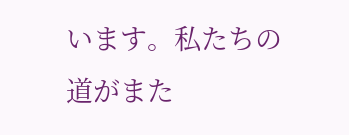います。私たちの道がまた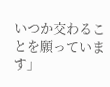いつか交わることを願っています」